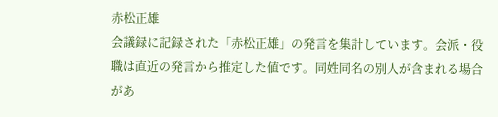赤松正雄
会議録に記録された「赤松正雄」の発言を集計しています。会派・役職は直近の発言から推定した値です。同姓同名の別人が含まれる場合があ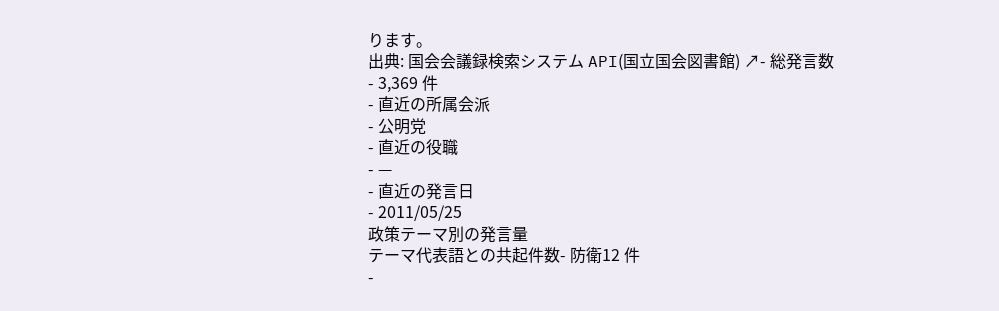ります。
出典: 国会会議録検索システム API(国立国会図書館) ↗- 総発言数
- 3,369 件
- 直近の所属会派
- 公明党
- 直近の役職
- —
- 直近の発言日
- 2011/05/25
政策テーマ別の発言量
テーマ代表語との共起件数- 防衛12 件
-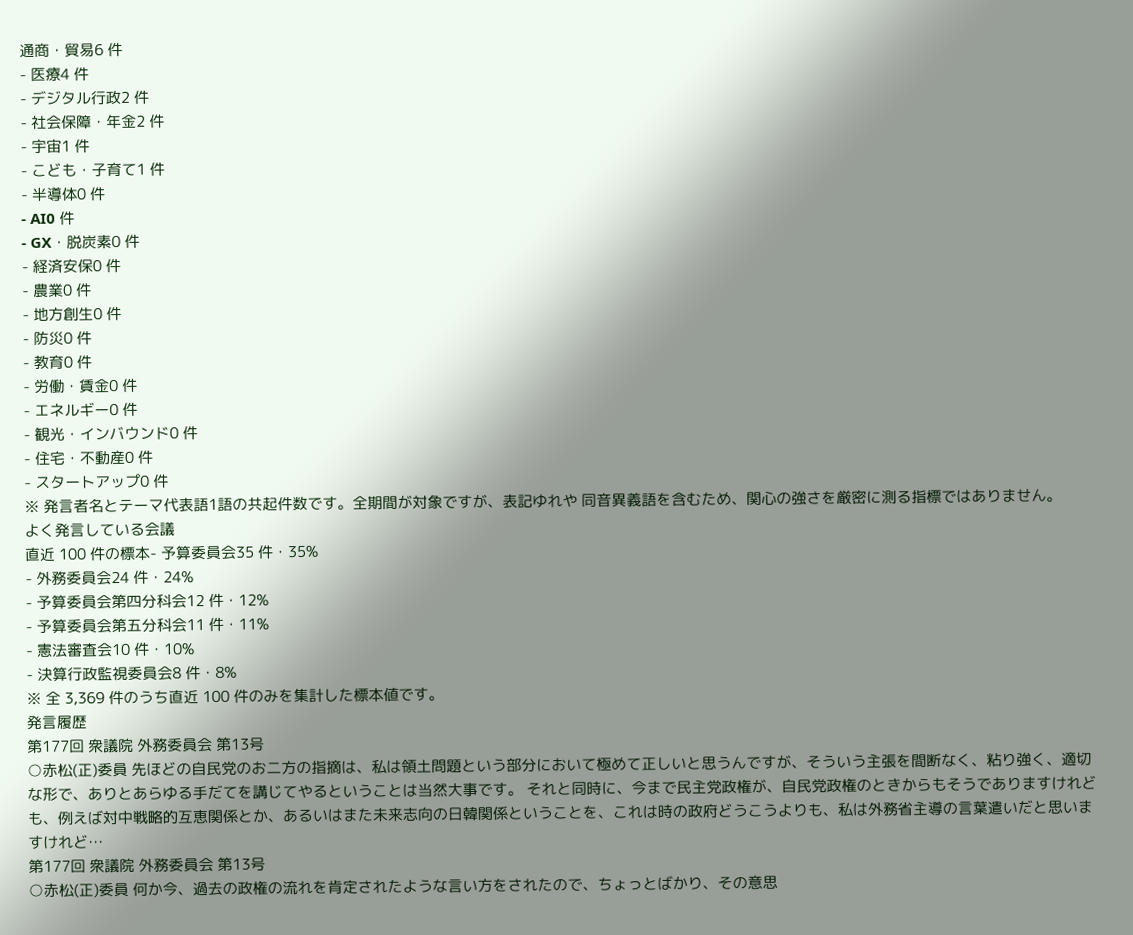通商・貿易6 件
- 医療4 件
- デジタル行政2 件
- 社会保障・年金2 件
- 宇宙1 件
- こども・子育て1 件
- 半導体0 件
- AI0 件
- GX・脱炭素0 件
- 経済安保0 件
- 農業0 件
- 地方創生0 件
- 防災0 件
- 教育0 件
- 労働・賃金0 件
- エネルギー0 件
- 観光・インバウンド0 件
- 住宅・不動産0 件
- スタートアップ0 件
※ 発言者名とテーマ代表語1語の共起件数です。全期間が対象ですが、表記ゆれや 同音異義語を含むため、関心の強さを厳密に測る指標ではありません。
よく発言している会議
直近 100 件の標本- 予算委員会35 件・35%
- 外務委員会24 件・24%
- 予算委員会第四分科会12 件・12%
- 予算委員会第五分科会11 件・11%
- 憲法審査会10 件・10%
- 決算行政監視委員会8 件・8%
※ 全 3,369 件のうち直近 100 件のみを集計した標本値です。
発言履歴
第177回 衆議院 外務委員会 第13号
○赤松(正)委員 先ほどの自民党のお二方の指摘は、私は領土問題という部分において極めて正しいと思うんですが、そういう主張を間断なく、粘り強く、適切な形で、ありとあらゆる手だてを講じてやるということは当然大事です。 それと同時に、今まで民主党政権が、自民党政権のときからもそうでありますけれども、例えば対中戦略的互恵関係とか、あるいはまた未来志向の日韓関係ということを、これは時の政府どうこうよりも、私は外務省主導の言葉遣いだと思いますけれど…
第177回 衆議院 外務委員会 第13号
○赤松(正)委員 何か今、過去の政権の流れを肯定されたような言い方をされたので、ちょっとばかり、その意思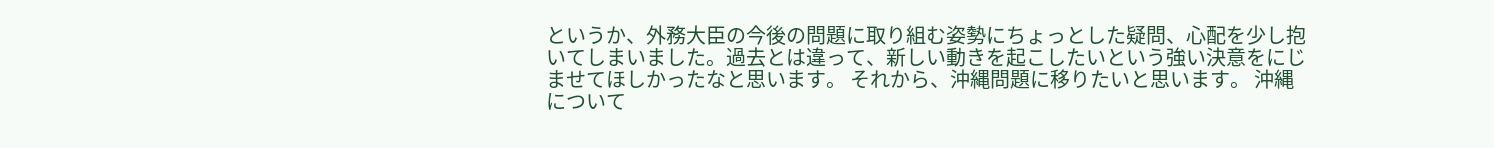というか、外務大臣の今後の問題に取り組む姿勢にちょっとした疑問、心配を少し抱いてしまいました。過去とは違って、新しい動きを起こしたいという強い決意をにじませてほしかったなと思います。 それから、沖縄問題に移りたいと思います。 沖縄について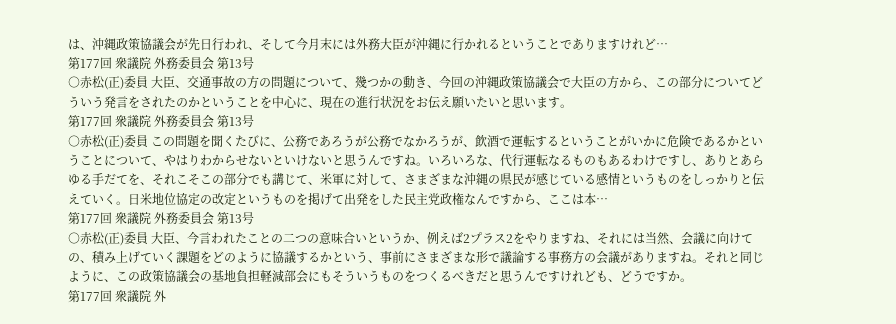は、沖縄政策協議会が先日行われ、そして今月末には外務大臣が沖縄に行かれるということでありますけれど…
第177回 衆議院 外務委員会 第13号
○赤松(正)委員 大臣、交通事故の方の問題について、幾つかの動き、今回の沖縄政策協議会で大臣の方から、この部分についてどういう発言をされたのかということを中心に、現在の進行状況をお伝え願いたいと思います。
第177回 衆議院 外務委員会 第13号
○赤松(正)委員 この問題を聞くたびに、公務であろうが公務でなかろうが、飲酒で運転するということがいかに危険であるかということについて、やはりわからせないといけないと思うんですね。いろいろな、代行運転なるものもあるわけですし、ありとあらゆる手だてを、それこそこの部分でも講じて、米軍に対して、さまざまな沖縄の県民が感じている感情というものをしっかりと伝えていく。日米地位協定の改定というものを掲げて出発をした民主党政権なんですから、ここは本…
第177回 衆議院 外務委員会 第13号
○赤松(正)委員 大臣、今言われたことの二つの意味合いというか、例えば2プラス2をやりますね、それには当然、会議に向けての、積み上げていく課題をどのように協議するかという、事前にさまざまな形で議論する事務方の会議がありますね。それと同じように、この政策協議会の基地負担軽減部会にもそういうものをつくるべきだと思うんですけれども、どうですか。
第177回 衆議院 外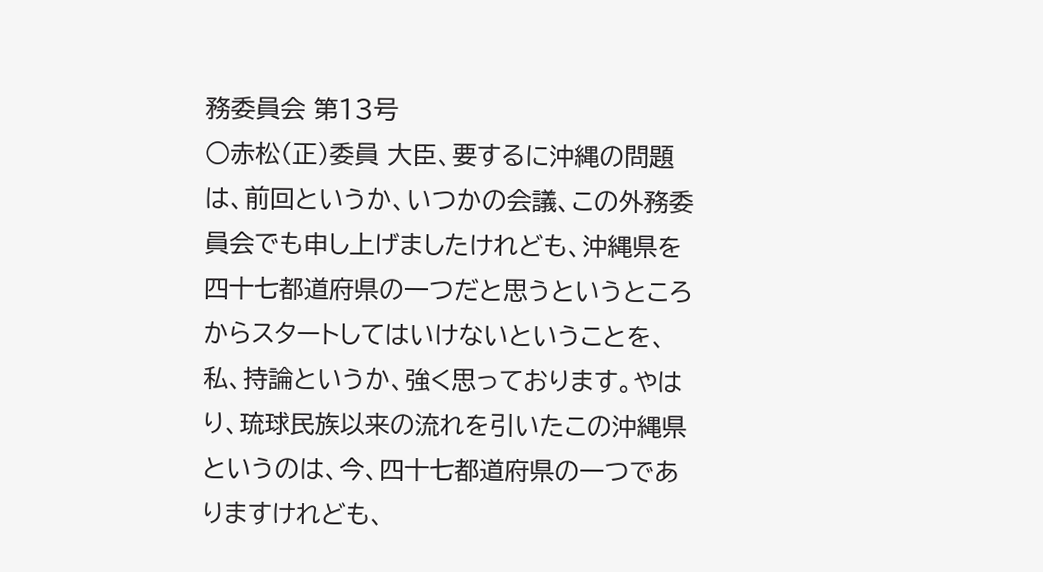務委員会 第13号
○赤松(正)委員 大臣、要するに沖縄の問題は、前回というか、いつかの会議、この外務委員会でも申し上げましたけれども、沖縄県を四十七都道府県の一つだと思うというところからスタートしてはいけないということを、私、持論というか、強く思っております。やはり、琉球民族以来の流れを引いたこの沖縄県というのは、今、四十七都道府県の一つでありますけれども、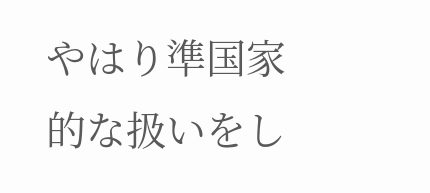やはり準国家的な扱いをし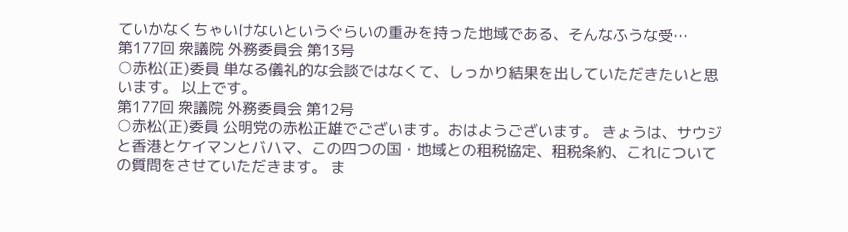ていかなくちゃいけないというぐらいの重みを持った地域である、そんなふうな受…
第177回 衆議院 外務委員会 第13号
○赤松(正)委員 単なる儀礼的な会談ではなくて、しっかり結果を出していただきたいと思います。 以上です。
第177回 衆議院 外務委員会 第12号
○赤松(正)委員 公明党の赤松正雄でございます。おはようございます。 きょうは、サウジと香港とケイマンとバハマ、この四つの国・地域との租税協定、租税条約、これについての質問をさせていただきます。 ま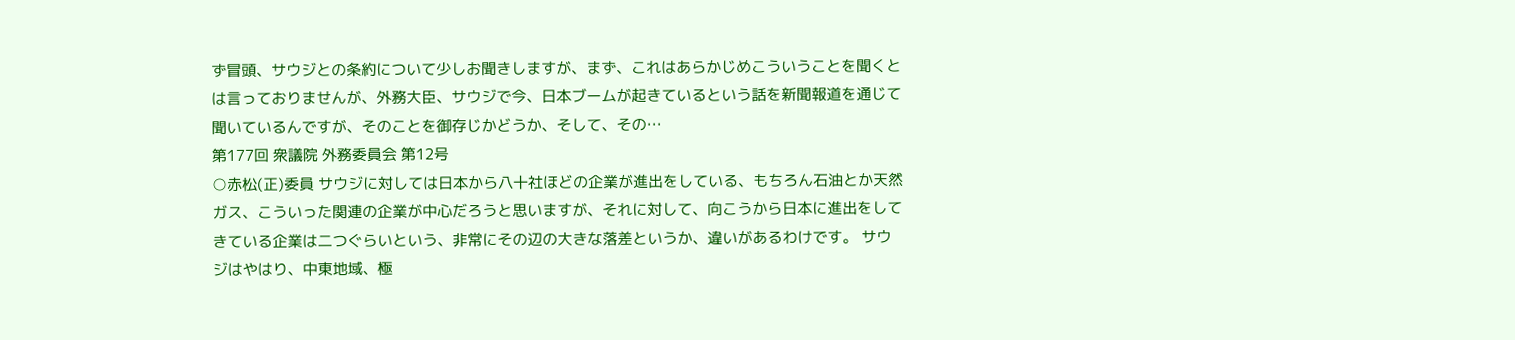ず冒頭、サウジとの条約について少しお聞きしますが、まず、これはあらかじめこういうことを聞くとは言っておりませんが、外務大臣、サウジで今、日本ブームが起きているという話を新聞報道を通じて聞いているんですが、そのことを御存じかどうか、そして、その…
第177回 衆議院 外務委員会 第12号
○赤松(正)委員 サウジに対しては日本から八十社ほどの企業が進出をしている、もちろん石油とか天然ガス、こういった関連の企業が中心だろうと思いますが、それに対して、向こうから日本に進出をしてきている企業は二つぐらいという、非常にその辺の大きな落差というか、違いがあるわけです。 サウジはやはり、中東地域、極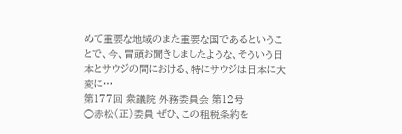めて重要な地域のまた重要な国であるということで、今、冒頭お聞きしましたような、そういう日本とサウジの間における、特にサウジは日本に大変に…
第177回 衆議院 外務委員会 第12号
○赤松(正)委員 ぜひ、この租税条約を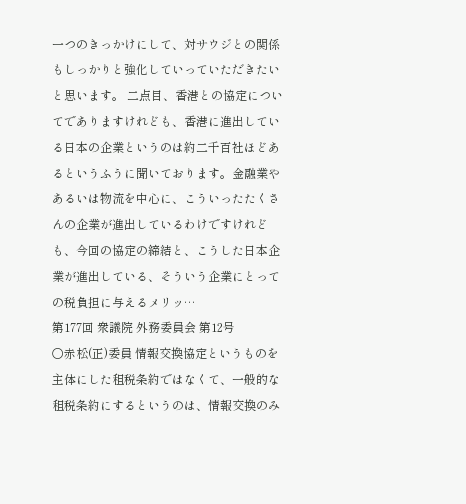一つのきっかけにして、対サウジとの関係もしっかりと強化していっていただきたいと思います。 二点目、香港との協定についてでありますけれども、香港に進出している日本の企業というのは約二千百社ほどあるというふうに聞いております。金融業やあるいは物流を中心に、こういったたくさんの企業が進出しているわけですけれども、今回の協定の締結と、こうした日本企業が進出している、そういう企業にとっての税負担に与えるメリッ…
第177回 衆議院 外務委員会 第12号
○赤松(正)委員 情報交換協定というものを主体にした租税条約ではなくて、一般的な租税条約にするというのは、情報交換のみ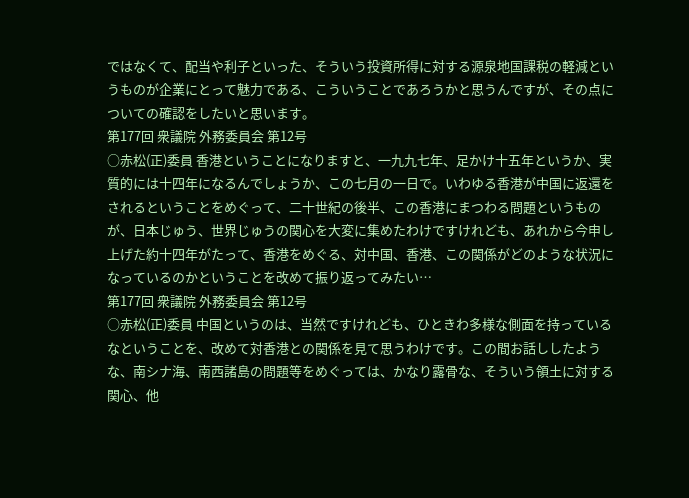ではなくて、配当や利子といった、そういう投資所得に対する源泉地国課税の軽減というものが企業にとって魅力である、こういうことであろうかと思うんですが、その点についての確認をしたいと思います。
第177回 衆議院 外務委員会 第12号
○赤松(正)委員 香港ということになりますと、一九九七年、足かけ十五年というか、実質的には十四年になるんでしょうか、この七月の一日で。いわゆる香港が中国に返還をされるということをめぐって、二十世紀の後半、この香港にまつわる問題というものが、日本じゅう、世界じゅうの関心を大変に集めたわけですけれども、あれから今申し上げた約十四年がたって、香港をめぐる、対中国、香港、この関係がどのような状況になっているのかということを改めて振り返ってみたい…
第177回 衆議院 外務委員会 第12号
○赤松(正)委員 中国というのは、当然ですけれども、ひときわ多様な側面を持っているなということを、改めて対香港との関係を見て思うわけです。この間お話ししたような、南シナ海、南西諸島の問題等をめぐっては、かなり露骨な、そういう領土に対する関心、他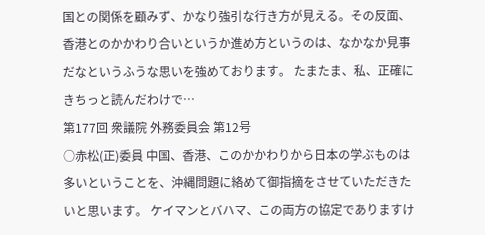国との関係を顧みず、かなり強引な行き方が見える。その反面、香港とのかかわり合いというか進め方というのは、なかなか見事だなというふうな思いを強めております。 たまたま、私、正確にきちっと読んだわけで…
第177回 衆議院 外務委員会 第12号
○赤松(正)委員 中国、香港、このかかわりから日本の学ぶものは多いということを、沖縄問題に絡めて御指摘をさせていただきたいと思います。 ケイマンとバハマ、この両方の協定でありますけ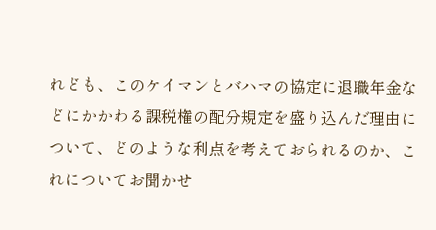れども、このケイマンとバハマの協定に退職年金などにかかわる課税権の配分規定を盛り込んだ理由について、どのような利点を考えておられるのか、これについてお聞かせ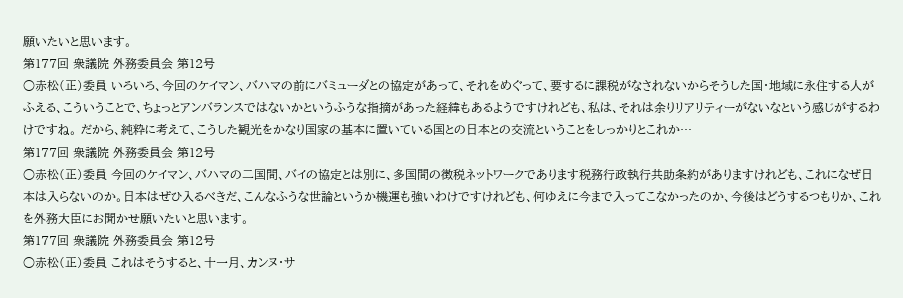願いたいと思います。
第177回 衆議院 外務委員会 第12号
○赤松(正)委員 いろいろ、今回のケイマン、バハマの前にバミューダとの協定があって、それをめぐって、要するに課税がなされないからそうした国・地域に永住する人がふえる、こういうことで、ちょっとアンバランスではないかというふうな指摘があった経緯もあるようですけれども、私は、それは余りリアリティーがないなという感じがするわけですね。 だから、純粋に考えて、こうした観光をかなり国家の基本に置いている国との日本との交流ということをしっかりとこれか…
第177回 衆議院 外務委員会 第12号
○赤松(正)委員 今回のケイマン、バハマの二国間、バイの協定とは別に、多国間の徴税ネットワークであります税務行政執行共助条約がありますけれども、これになぜ日本は入らないのか。日本はぜひ入るべきだ、こんなふうな世論というか機運も強いわけですけれども、何ゆえに今まで入ってこなかったのか、今後はどうするつもりか、これを外務大臣にお聞かせ願いたいと思います。
第177回 衆議院 外務委員会 第12号
○赤松(正)委員 これはそうすると、十一月、カンヌ・サ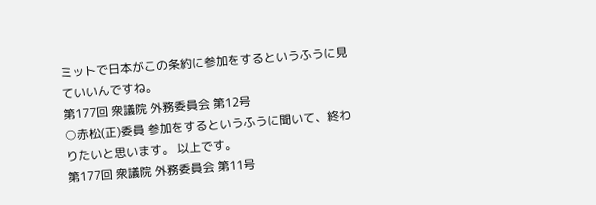ミットで日本がこの条約に参加をするというふうに見ていいんですね。
第177回 衆議院 外務委員会 第12号
○赤松(正)委員 参加をするというふうに聞いて、終わりたいと思います。 以上です。
第177回 衆議院 外務委員会 第11号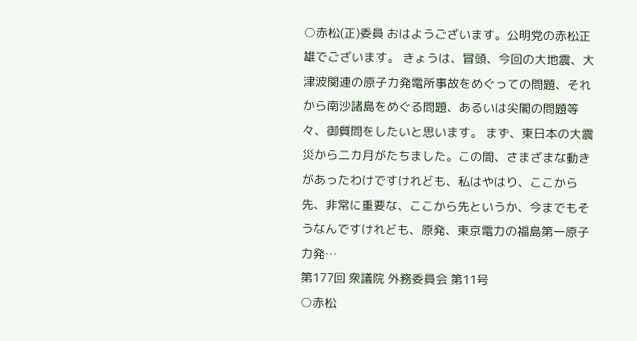○赤松(正)委員 おはようございます。公明党の赤松正雄でございます。 きょうは、冒頭、今回の大地震、大津波関連の原子力発電所事故をめぐっての問題、それから南沙諸島をめぐる問題、あるいは尖閣の問題等々、御質問をしたいと思います。 まず、東日本の大震災から二カ月がたちました。この間、さまざまな動きがあったわけですけれども、私はやはり、ここから先、非常に重要な、ここから先というか、今までもそうなんですけれども、原発、東京電力の福島第一原子力発…
第177回 衆議院 外務委員会 第11号
○赤松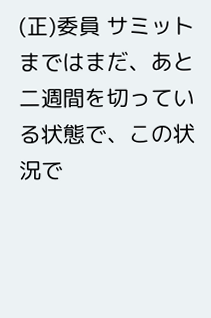(正)委員 サミットまではまだ、あと二週間を切っている状態で、この状況で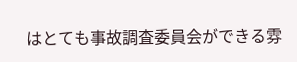はとても事故調査委員会ができる雰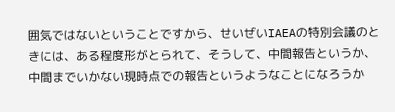囲気ではないということですから、せいぜいIAEAの特別会議のときには、ある程度形がとられて、そうして、中間報告というか、中間までいかない現時点での報告というようなことになろうか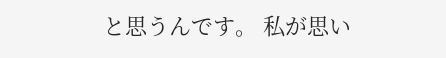と思うんです。 私が思い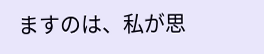ますのは、私が思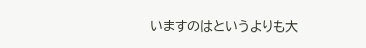いますのはというよりも大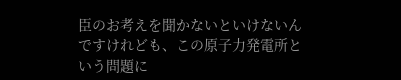臣のお考えを聞かないといけないんですけれども、この原子力発電所という問題に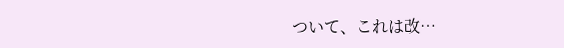ついて、これは改…